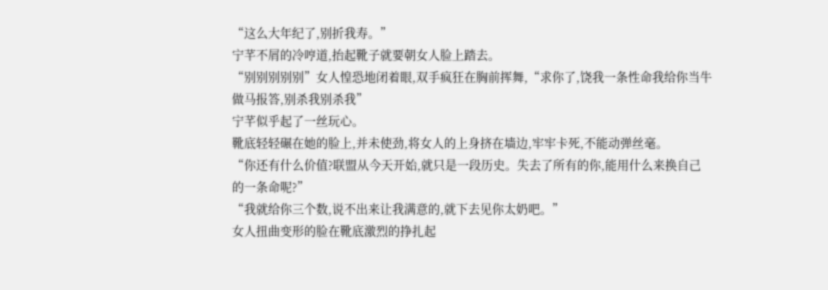“这么大年纪了,别折我寿。”
宁芊不屑的冷哼道,抬起靴子就要朝女人脸上踏去。
“别别别别别”女人惶恐地闭着眼,双手疯狂在胸前挥舞,“求你了,饶我一条性命我给你当牛做马报答,别杀我别杀我”
宁芊似乎起了一丝玩心。
靴底轻轻碾在她的脸上,并未使劲,将女人的上身挤在墙边,牢牢卡死,不能动弹丝毫。
“你还有什么价值?联盟从今天开始,就只是一段历史。失去了所有的你,能用什么来换自己的一条命呢?”
“我就给你三个数,说不出来让我满意的,就下去见你太奶吧。”
女人扭曲变形的脸在靴底激烈的挣扎起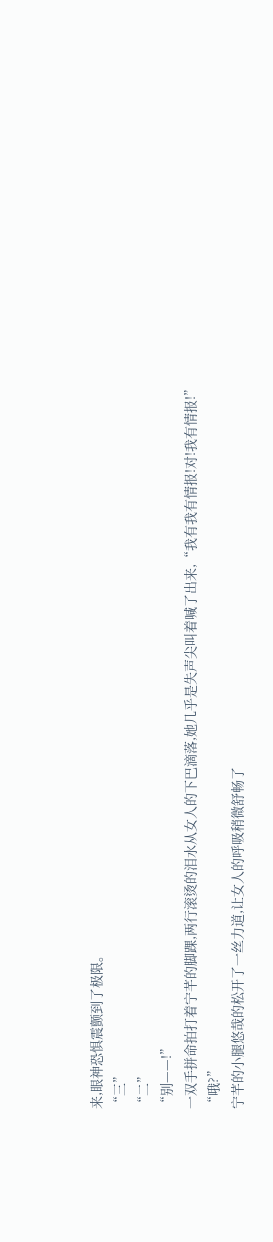来,眼神恐惧震颤到了极限。
“三”
“二”
“别——!”
一双手拼命拍打着宁芊的脚踝,两行滚烫的泪水从女人的下巴滴落,她几乎是失声尖叫着喊了出来,“我有我有情报!对!我有情报!”
“哦?”
宁芊的小腿悠哉的松开了一丝力道,让女人的呼吸稍微舒畅了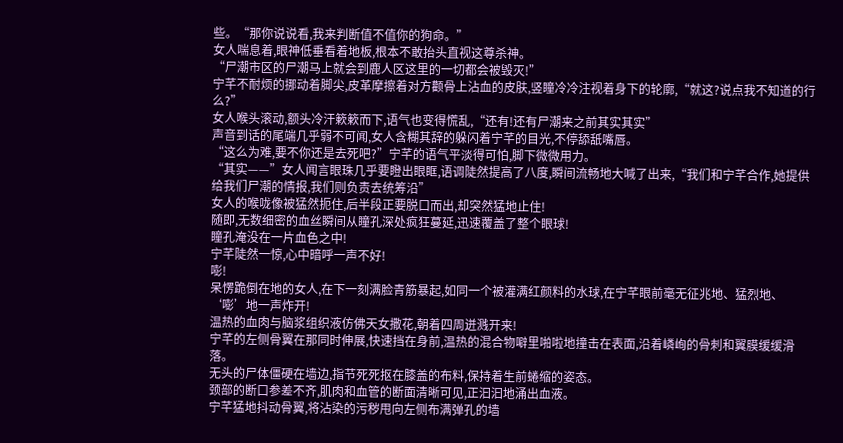些。“那你说说看,我来判断值不值你的狗命。”
女人喘息着,眼神低垂看着地板,根本不敢抬头直视这尊杀神。
“尸潮市区的尸潮马上就会到鹿人区这里的一切都会被毁灭!”
宁芊不耐烦的挪动着脚尖,皮革摩擦着对方颧骨上沾血的皮肤,竖瞳冷冷注视着身下的轮廓,“就这?说点我不知道的行么?”
女人喉头滚动,额头冷汗簌簌而下,语气也变得慌乱,“还有!还有尸潮来之前其实其实”
声音到话的尾端几乎弱不可闻,女人含糊其辞的躲闪着宁芊的目光,不停舔舐嘴唇。
“这么为难,要不你还是去死吧?”宁芊的语气平淡得可怕,脚下微微用力。
“其实——”女人闻言眼珠几乎要瞪出眼眶,语调陡然提高了八度,瞬间流畅地大喊了出来,“我们和宁芊合作,她提供给我们尸潮的情报,我们则负责去统筹沿”
女人的喉咙像被猛然扼住,后半段正要脱口而出,却突然猛地止住!
随即,无数细密的血丝瞬间从瞳孔深处疯狂蔓延,迅速覆盖了整个眼球!
瞳孔淹没在一片血色之中!
宁芊陡然一惊,心中暗呼一声不好!
嘭!
呆愣跪倒在地的女人,在下一刻满脸青筋暴起,如同一个被灌满红颜料的水球,在宁芊眼前毫无征兆地、猛烈地、‘嘭’地一声炸开!
温热的血肉与脑浆组织液仿佛天女撒花,朝着四周迸溅开来!
宁芊的左侧骨翼在那同时伸展,快速挡在身前,温热的混合物噼里啪啦地撞击在表面,沿着嶙峋的骨刺和翼膜缓缓滑落。
无头的尸体僵硬在墙边,指节死死抠在膝盖的布料,保持着生前蜷缩的姿态。
颈部的断口参差不齐,肌肉和血管的断面清晰可见,正汩汩地涌出血液。
宁芊猛地抖动骨翼,将沾染的污秽甩向左侧布满弹孔的墙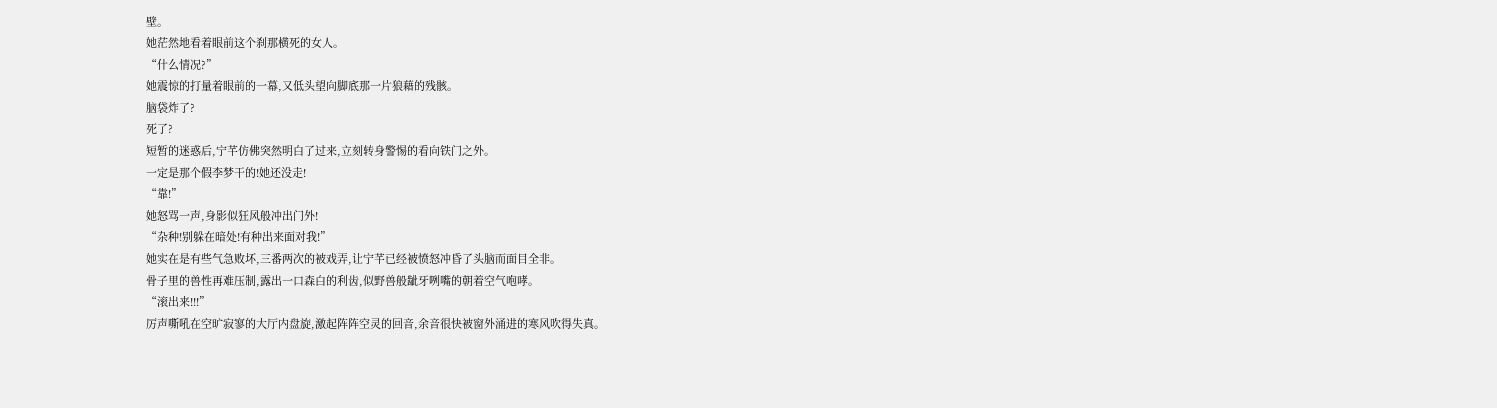壁。
她茫然地看着眼前这个刹那横死的女人。
“什么情况?”
她震惊的打量着眼前的一幕,又低头望向脚底那一片狼藉的残骸。
脑袋炸了?
死了?
短暂的迷惑后,宁芊仿佛突然明白了过来,立刻转身警惕的看向铁门之外。
一定是那个假李梦干的!她还没走!
“靠!”
她怒骂一声,身影似狂风般冲出门外!
“杂种!别躲在暗处!有种出来面对我!”
她实在是有些气急败坏,三番两次的被戏弄,让宁芊已经被愤怒冲昏了头脑而面目全非。
骨子里的兽性再难压制,露出一口森白的利齿,似野兽般龇牙咧嘴的朝着空气咆哮。
“滚出来!!!”
厉声嘶吼在空旷寂寥的大厅内盘旋,激起阵阵空灵的回音,余音很快被窗外涌进的寒风吹得失真。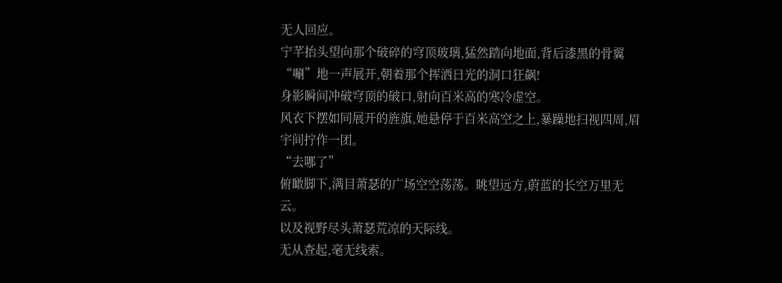无人回应。
宁芊抬头望向那个破碎的穹顶玻璃,猛然踏向地面,背后漆黑的骨翼“唰”地一声展开,朝着那个挥洒日光的洞口狂飙!
身影瞬间冲破穹顶的破口,射向百米高的寒冷虚空。
风衣下摆如同展开的旌旗,她悬停于百米高空之上,暴躁地扫视四周,眉宇间拧作一团。
“去哪了”
俯瞰脚下,满目萧瑟的广场空空荡荡。眺望远方,蔚蓝的长空万里无云。
以及视野尽头萧瑟荒凉的天际线。
无从查起,毫无线索。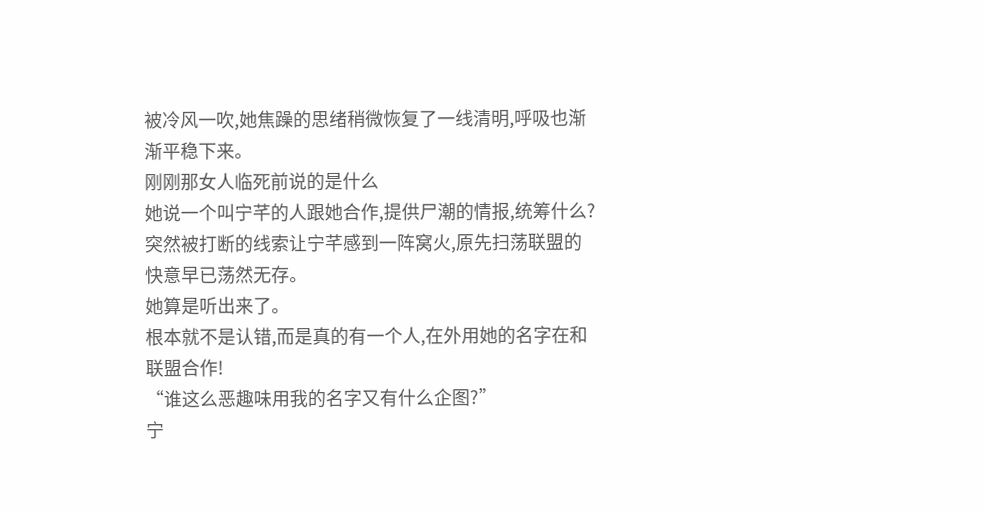被冷风一吹,她焦躁的思绪稍微恢复了一线清明,呼吸也渐渐平稳下来。
刚刚那女人临死前说的是什么
她说一个叫宁芊的人跟她合作,提供尸潮的情报,统筹什么?
突然被打断的线索让宁芊感到一阵窝火,原先扫荡联盟的快意早已荡然无存。
她算是听出来了。
根本就不是认错,而是真的有一个人,在外用她的名字在和联盟合作!
“谁这么恶趣味用我的名字又有什么企图?”
宁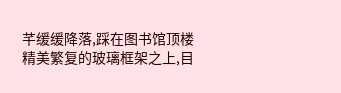芊缓缓降落,踩在图书馆顶楼精美繁复的玻璃框架之上,目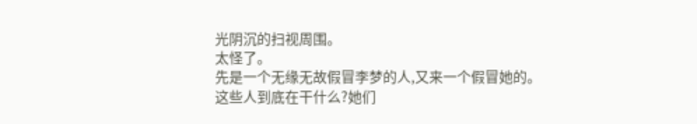光阴沉的扫视周围。
太怪了。
先是一个无缘无故假冒李梦的人,又来一个假冒她的。
这些人到底在干什么?她们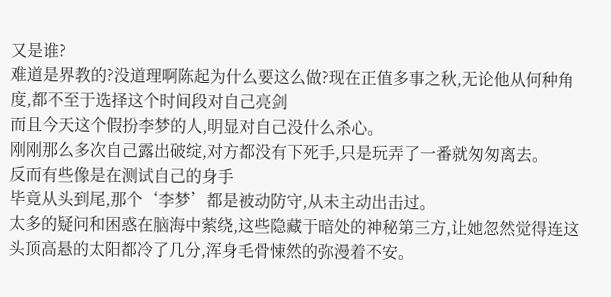又是谁?
难道是界教的?没道理啊陈起为什么要这么做?现在正值多事之秋,无论他从何种角度,都不至于选择这个时间段对自己亮剑
而且今天这个假扮李梦的人,明显对自己没什么杀心。
刚刚那么多次自己露出破绽,对方都没有下死手,只是玩弄了一番就匆匆离去。
反而有些像是在测试自己的身手
毕竟从头到尾,那个‘李梦’都是被动防守,从未主动出击过。
太多的疑问和困惑在脑海中萦绕,这些隐藏于暗处的神秘第三方,让她忽然觉得连这头顶高悬的太阳都冷了几分,浑身毛骨悚然的弥漫着不安。